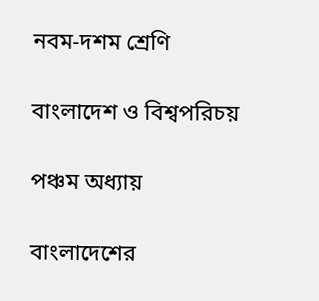নবম-দশম শ্রেণি

বাংলাদেশ ও বিশ্বপরিচয়

পঞ্চম অধ্যায়

বাংলাদেশের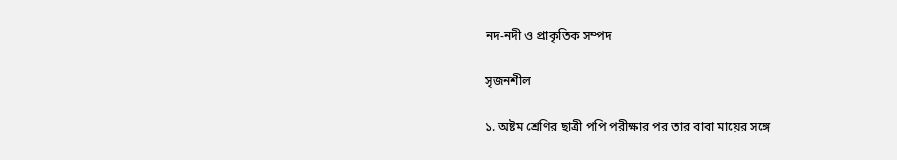নদ-নদী ও প্রাকৃতিক সম্পদ

সৃজনশীল

১. অষ্টম শ্রেণির ছাত্রী পপি পরীক্ষার পর তার বাবা মায়ের সঙ্গে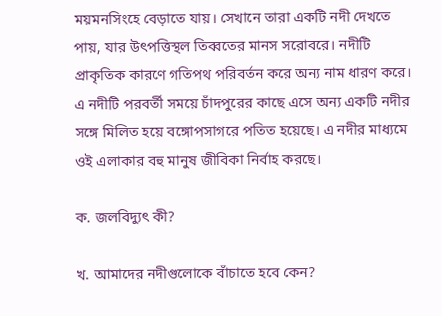ময়মনসিংহে বেড়াতে যায়। সেখানে তারা একটি নদী দেখতে পায়, যার উৎপত্তিস্থল তিব্বতের মানস সরোবরে। নদীটি প্রাকৃতিক কারণে গতিপথ পরিবর্তন করে অন্য নাম ধারণ করে। এ নদীটি পরবর্তী সময়ে চাঁদপুরের কাছে এসে অন্য একটি নদীর সঙ্গে মিলিত হয়ে বঙ্গোপসাগরে পতিত হয়েছে। এ নদীর মাধ্যমে ওই এলাকার বহু মানুষ জীবিকা নির্বাহ করছে।

ক. জলবিদ্যুৎ কী?

খ. আমাদের নদীগুলোকে বাঁচাতে হবে কেন?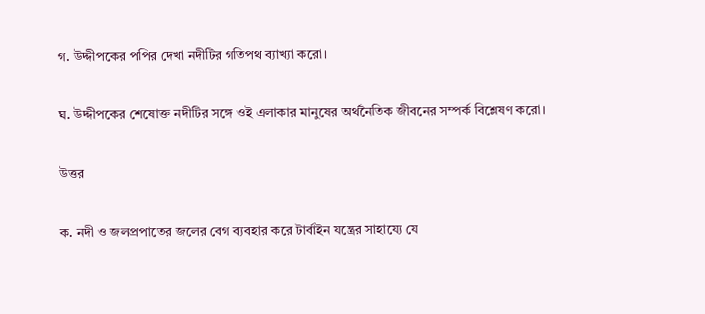গ. উদ্দীপকের পপির দেখা নদীটির গতিপথ ব্যাখ্যা করো।

ঘ. উদ্দীপকের শেষোক্ত নদীটির সঙ্গে ওই এলাকার মানুষের অর্থনৈতিক জীবনের সম্পর্ক বিশ্লেষণ করো।

উত্তর

ক. নদী ও জলপ্রপাতের জলের বেগ ব্যবহার করে টার্বাইন যন্ত্রের সাহায্যে যে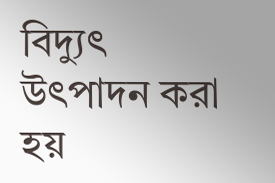বিদ্যুৎ উৎপাদন করা হয়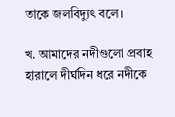তাকে জলবিদ্যুৎ বলে।

খ. আমাদের নদীগুলো প্রবাহ হারালে দীর্ঘদিন ধরে নদীকে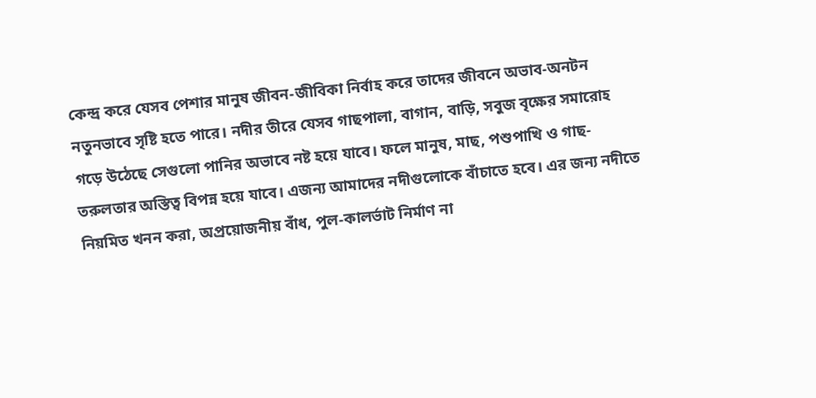কেন্দ্র করে যেসব পেশার মানুষ জীবন-জীবিকা নির্বাহ করে তাদের জীবনে অভাব-অনটন নতুনভাবে সৃষ্টি হতে পারে। নদীর তীরে যেসব গাছপালা, বাগান, বাড়ি, সবুজ বৃক্ষের সমারোহ গড়ে উঠেছে সেগুলো পানির অভাবে নষ্ট হয়ে যাবে। ফলে মানুষ, মাছ, পশুপাখি ও গাছ-তরুলতার অস্তিত্ব বিপন্ন হয়ে যাবে। এজন্য আমাদের নদীগুলোকে বাঁচাতে হবে। এর জন্য নদীতে নিয়মিত খনন করা, অপ্রয়োজনীয় বাঁধ, পুল-কালর্ভাট নির্মাণ না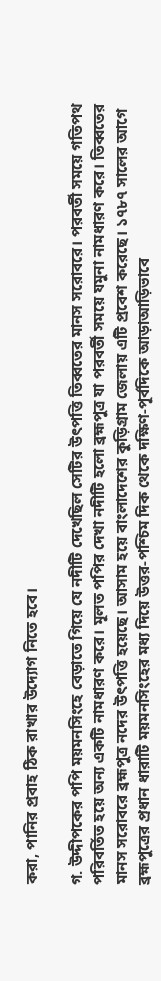করা, পানির প্রবাহ ঠিক রাখার উদ্যোগ নিতে হবে।

গ. উদ্দীপকের পপি ময়মনসিংহে বেড়াতে গিয়ে যে নদীটি দেখেছিল সেটির উৎপত্তি তিব্বতের মানস সরোবরে। পরবর্তী সময়ে গতিপথ পরিবর্তিত হয়ে অন্য একটি নামধারণ করে। মূলত পপির দেখা নদীটি হলো ব্রহ্মপুত্র যা পরবর্তী সময়ে যমুনা নামধারণ করে। তিব্বতের মানস সরোবরে ব্রহ্মপুত্র নদের উৎপত্তি হয়েছে। আসাম হয়ে বাংলাদেশের কুড়িগ্রাম জেলায় এটি প্রবেশ করেছে। ১৭৮৭ সালের আগে ব্রহ্মপুত্রের প্রধান ধারাটি ময়মনসিংহের মধ্য দিয়ে উত্তর-পশ্চিম দিক থেকে দক্ষিণ-পূর্বদিকে আড়াআড়িভাবে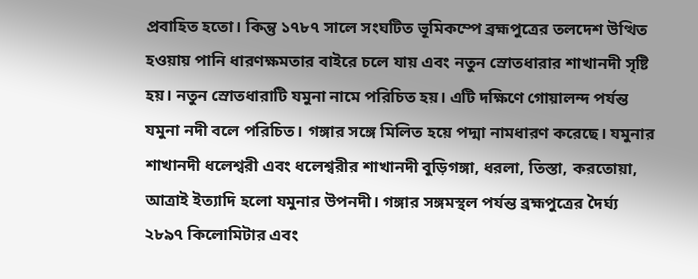প্রবাহিত হতো। কিন্তু ১৭৮৭ সালে সংঘটিত ভূমিকম্পে ব্রহ্মপুত্রের তলদেশ উত্থিত হওয়ায় পানি ধারণক্ষমতার বাইরে চলে যায় এবং নতুন স্রোতধারার শাখানদী সৃষ্টি হয়। নতুন স্রোতধারাটি যমুনা নামে পরিচিত হয়। এটি দক্ষিণে গোয়ালন্দ পর্যন্ত যমুনা নদী বলে পরিচিত। গঙ্গার সঙ্গে মিলিত হয়ে পদ্মা নামধারণ করেছে। যমুনার  শাখানদী ধলেশ্বরী এবং ধলেশ্বরীর শাখানদী বুড়িগঙ্গা, ধরলা, তিস্তা, করতোয়া, আত্রাই ইত্যাদি হলো যমুনার উপনদী। গঙ্গার সঙ্গমস্থল পর্যন্ত ব্রহ্মপুত্রের দৈর্ঘ্য ২৮৯৭ কিলোমিটার এবং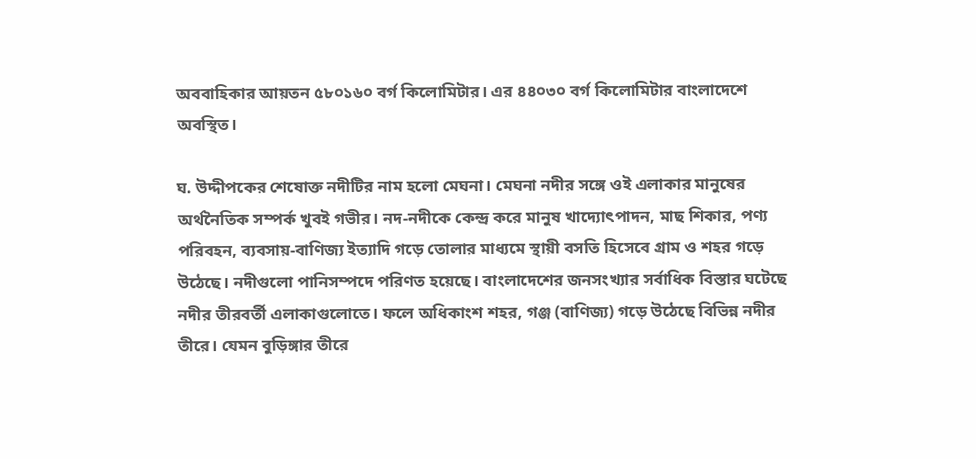অববাহিকার আয়তন ৫৮০১৬০ বর্গ কিলোমিটার। এর ৪৪০৩০ বর্গ কিলোমিটার বাংলাদেশে অবস্থিত।

ঘ. উদ্দীপকের শেষোক্ত নদীটির নাম হলো মেঘনা। মেঘনা নদীর সঙ্গে ওই এলাকার মানুষের অর্থনৈতিক সম্পর্ক খুবই গভীর। নদ-নদীকে কেন্দ্র করে মানুষ খাদ্যোৎপাদন, মাছ শিকার, পণ্য পরিবহন, ব্যবসায়-বাণিজ্য ইত্যাদি গড়ে তোলার মাধ্যমে স্থায়ী বসতি হিসেবে গ্রাম ও শহর গড়ে উঠেছে। নদীগুলো পানিসম্পদে পরিণত হয়েছে। বাংলাদেশের জনসংখ্যার সর্বাধিক বিস্তার ঘটেছে নদীর তীরবর্তী এলাকাগুলোতে। ফলে অধিকাংশ শহর, গঞ্জ (বাণিজ্য) গড়ে উঠেছে বিভিন্ন নদীর তীরে। যেমন বুড়িঙ্গার তীরে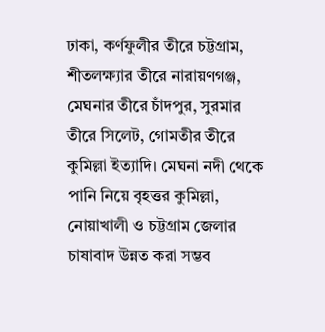ঢাকা, কর্ণফুলীর তীরে চট্টগ্রাম, শীতলক্ষ্যার তীরে নারায়ণগঞ্জ, মেঘনার তীরে চাঁদপুর, সুরমার তীরে সিলেট, গোমতীর তীরে কুমিল্লা ইত্যাদি। মেঘনা নদী থেকে পানি নিয়ে বৃহত্তর কুমিল্লা, নোয়াখালী ও চট্টগ্রাম জেলার চাষাবাদ উন্নত করা সম্ভব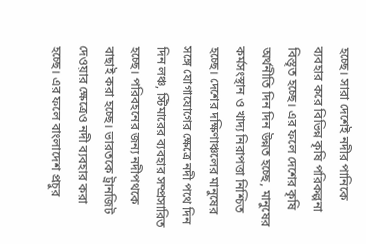হচ্ছে। সারা দেশেই নদীর পানিকে ব্যবহার করে বিভিন্ন কৃষি পরিকল্পনা বিস্তৃত হচ্ছে। এর ফলে দেশের কৃষি অর্থনীতি দিন দিন উন্নত হচ্ছে, মানুষের কর্মসংস্থান ও খাদ্য নিরাপত্তা নিশ্চিত হচ্ছে। দেশের দক্ষিণাঞ্চলের মানুষের সঙ্গে যোগাযোগের ক্ষেত্রে নদী পথে দিন দিন লঞ্চ, স্টিমারের ব্যবহার সম্প্রসারিত হচ্ছে। পরিবহনের জন্য নদীপথকে বাছাই করা হচ্ছে। ভারতকে ট্রানজিট দেওয়ার ক্ষেত্রেও নদী ব্যবহার করা হচ্ছে। এর ফলে বাংলাদেশ প্রচুর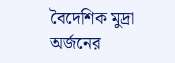বৈদেশিক মুদ্রা অর্জনের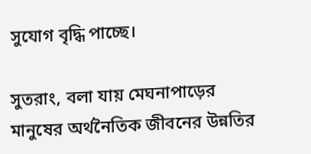সুযোগ বৃদ্ধি পাচ্ছে।

সুতরাং, বলা যায় মেঘনাপাড়ের মানুষের অর্থনৈতিক জীবনের উন্নতির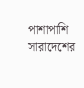পাশাপাশি সারাদেশের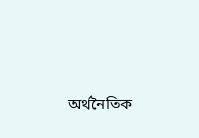অর্থনৈতিক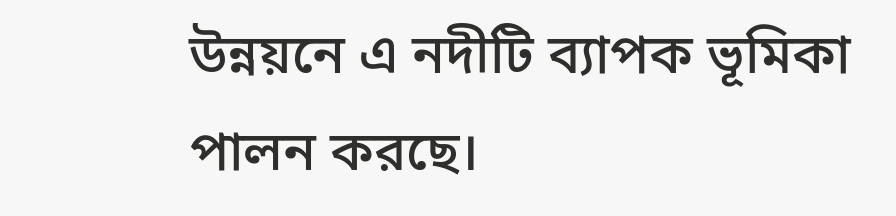উন্নয়নে এ নদীটি ব্যাপক ভূমিকা পালন করছে।